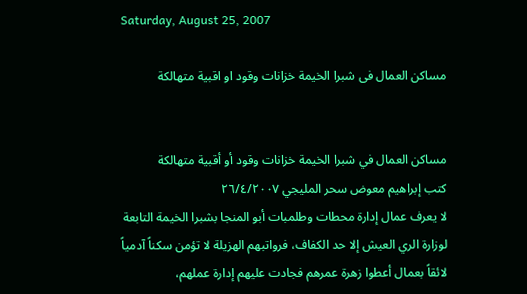Saturday, August 25, 2007

مساكن العمال فى شبرا الخيمة خزانات وقود او اقبية متهالكة


مساكن العمال في شبرا الخيمة خزانات وقود أو أقبية متهالكة
كتب إبراهيم معوض سحر المليجي ٢٦/٤/٢٠٠٧
لا يعرف عمال إدارة محطات وطلمبات أبو المنجا بشبرا الخيمة التابعة لوزارة الري العيش إلا حد الكفاف، فرواتبهم الهزيلة لا تؤمن سكناً آدمياً لائقاً بعمال أعطوا زهرة عمرهم فجادت عليهم إدارة عملهم،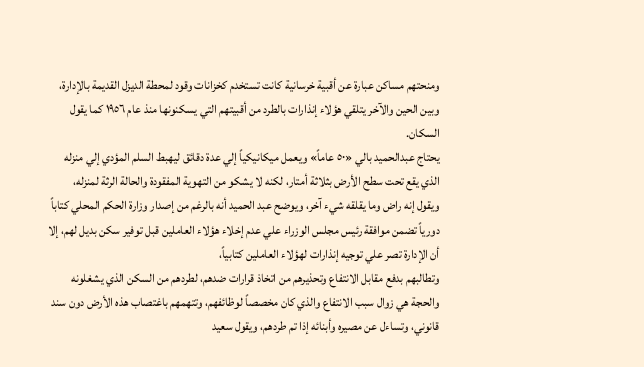ومنحتهم مساكن عبارة عن أقبية خرسانية كانت تستخدم كخزانات وقود لمحطة الديزل القديمة بالإدارة، وبين الحين والآخر يتلقي هؤلاء إنذارات بالطرد من أقبيتهم التي يسكنونها منذ عام ١٩٥٦ كما يقول السكان.
يحتاج عبدالحميد بالي «٥٠ عاماً» ويعمل ميكانيكياً إلي عدة دقائق ليهبط السلم المؤدي إلي منزله الذي يقع تحت سطح الأرض بثلاثة أمتار، لكنه لا يشكو من التهوية المفقودة والحالة الرثة لمنزله،
ويقول إنه راض وما يقلقه شيء آخر، ويوضح عبد الحميد أنه بالرغم من إصدار وزارة الحكم المحلي كتاباً دورياً تضمن موافقة رئيس مجلس الوزراء علي عدم إخلاء هؤلاء العاملين قبل توفير سكن بديل لهم، إلا أن الإدارة تصر علي توجيه إنذارات لهؤلاء العاملين كتابياً،
وتطالبهم بدفع مقابل الانتفاع وتحذيرهم من اتخاذ قرارات ضدهم، لطردهم من السكن الذي يشغلونه والحجة هي زوال سبب الانتفاع والذي كان مخصصاً لوظائفهم، وتتهمهم باغتصاب هذه الأرض دون سند قانوني، وتساءل عن مصيره وأبنائه إذا تم طردهم، ويقول سعيد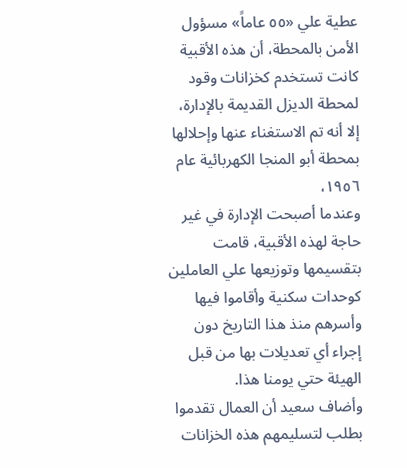عطية علي «٥٥ عاماً» مسؤول الأمن بالمحطة، أن هذه الأقبية كانت تستخدم كخزانات وقود لمحطة الديزل القديمة بالإدارة، إلا أنه تم الاستغناء عنها وإحلالها بمحطة أبو المنجا الكهربائية عام ١٩٥٦،
وعندما أصبحت الإدارة في غير حاجة لهذه الأقبية، قامت بتقسيمها وتوزيعها علي العاملين كوحدات سكنية وأقاموا فيها وأسرهم منذ هذا التاريخ دون إجراء أي تعديلات بها من قبل الهيئة حتي يومنا هذا.
وأضاف سعيد أن العمال تقدموا بطلب لتسليمهم هذه الخزانات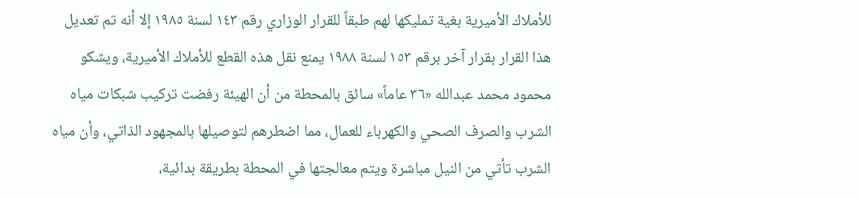للأملاك الأميرية بغية تمليكها لهم طبقاً للقرار الوزاري رقم ١٤٣ لسنة ١٩٨٥ إلا أنه تم تعديل هذا القرار بقرار آخر برقم ١٥٣ لسنة ١٩٨٨ يمنع نقل هذه القطع للأملاك الأميرية، ويشكو محمود محمد عبدالله «٣٦ عاماً» سائق بالمحطة من أن الهيئة رفضت تركيب شبكات مياه الشرب والصرف الصحي والكهرباء للعمال، مما اضطرهم لتوصيلها بالمجهود الذاتي، وأن مياه الشرب تأتي من النيل مباشرة ويتم معالجتها في المحطة بطريقة بدائية،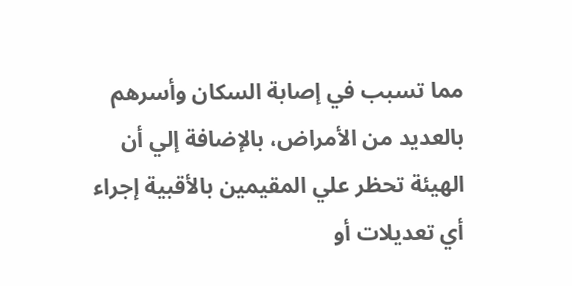مما تسبب في إصابة السكان وأسرهم بالعديد من الأمراض، بالإضافة إلي أن الهيئة تحظر علي المقيمين بالأقبية إجراء أي تعديلات أو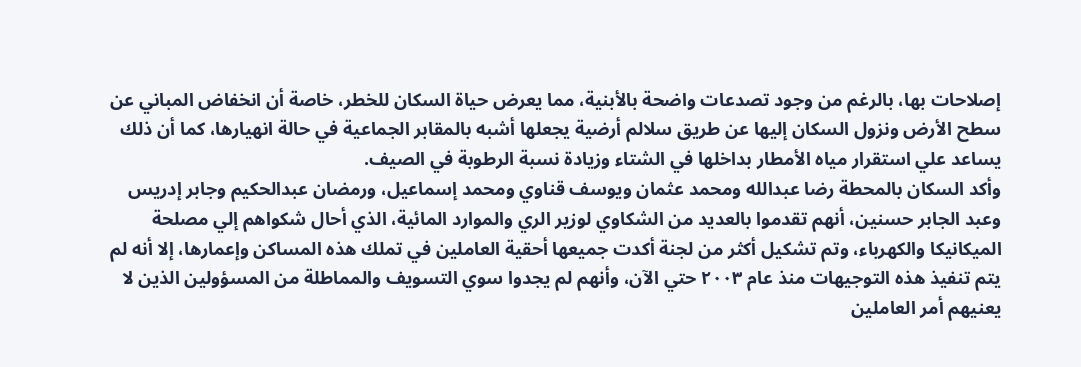إصلاحات بها، بالرغم من وجود تصدعات واضحة بالأبنية، مما يعرض حياة السكان للخطر، خاصة أن انخفاض المباني عن سطح الأرض ونزول السكان إليها عن طريق سلالم أرضية يجعلها أشبه بالمقابر الجماعية في حالة انهيارها، كما أن ذلك يساعد علي استقرار مياه الأمطار بداخلها في الشتاء وزيادة نسبة الرطوبة في الصيف.
وأكد السكان بالمحطة رضا عبدالله ومحمد عثمان ويوسف قناوي ومحمد إسماعيل، ورمضان عبدالحكيم وجابر إدريس وعبد الجابر حسنين، أنهم تقدموا بالعديد من الشكاوي لوزير الري والموارد المائية، الذي أحال شكواهم إلي مصلحة الميكانيكا والكهرباء، وتم تشكيل أكثر من لجنة أكدت جميعها أحقية العاملين في تملك هذه المساكن وإعمارها، إلا أنه لم يتم تنفيذ هذه التوجيهات منذ عام ٢٠٠٣ حتي الآن، وأنهم لم يجدوا سوي التسويف والمماطلة من المسؤولين الذين لا يعنيهم أمر العاملين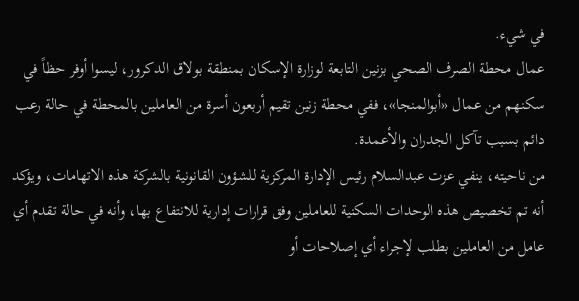في شيء.
عمال محطة الصرف الصحي بزنين التابعة لوزارة الإسكان بمنطقة بولاق الدكرور، ليسوا أوفر حظاً في سكنهم من عمال «أبوالمنجا»، ففي محطة زنين تقيم أربعون أسرة من العاملين بالمحطة في حالة رعب دائم بسبب تآكل الجدران والأعمدة.
من ناحيته، ينفي عزت عبدالسلام رئيس الإدارة المركزية للشؤون القانونية بالشركة هذه الاتهامات، ويؤكد أنه تم تخصيص هذه الوحدات السكنية للعاملين وفق قرارات إدارية للانتفاع بها، وأنه في حالة تقدم أي عامل من العاملين بطلب لإجراء أي إصلاحات أو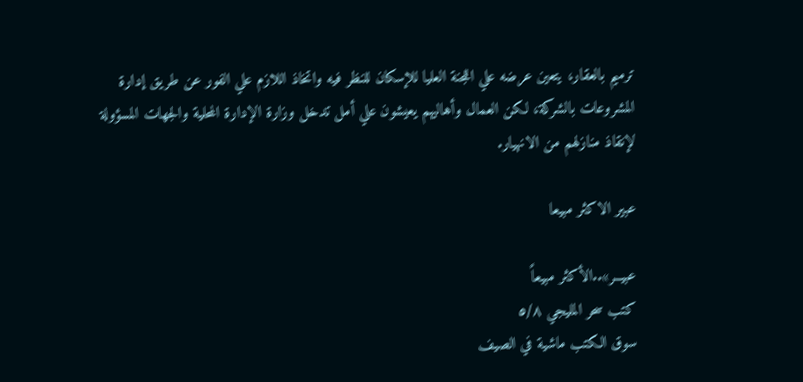ترميم بالعقار، يتعين عرضه علي اللجنة العليا للإسكان للنظر فيه واتخاذ اللازم علي الفور عن طريق إدارة المشروعات بالشركة، لكن العمال وأهاليهم يعيشون علي أمل تدخل وزارة الإدارة المحلية والجهات المسؤولة لإنقاذ منازلهم من الانهيار.

عبير الاكثر مبيعا

عبيــر»..الأكثر مبيعاً
كتب سحر المليجي ٥/٨
سوق الكتب ماشية في الصيف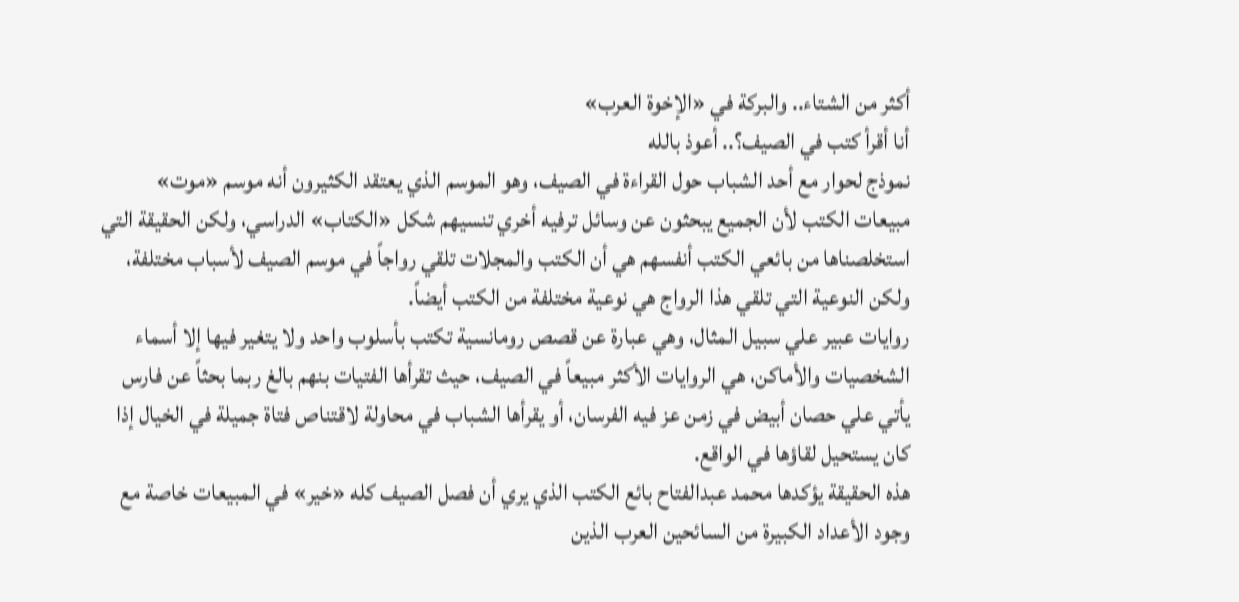أكثر من الشتاء.. والبركة في «الإخوة العرب»
أنا أقرأ كتب في الصيف؟.. أعوذ بالله
نموذج لحوار مع أحد الشباب حول القراءة في الصيف، وهو الموسم الذي يعتقد الكثيرون أنه موسم «موت» مبيعات الكتب لأن الجميع يبحثون عن وسائل ترفيه أخري تنسيهم شكل «الكتاب» الدراسي، ولكن الحقيقة التي استخلصناها من بائعي الكتب أنفسهم هي أن الكتب والمجلات تلقي رواجاً في موسم الصيف لأسباب مختلفة، ولكن النوعية التي تلقي هذا الرواج هي نوعية مختلفة من الكتب أيضاً.
روايات عبير علي سبيل المثال، وهي عبارة عن قصص رومانسية تكتب بأسلوب واحد ولا يتغير فيها إلا أسماء الشخصيات والأماكن، هي الروايات الأكثر مبيعاً في الصيف، حيث تقرأها الفتيات بنهم بالغ ربما بحثاً عن فارس يأتي علي حصان أبيض في زمن عز فيه الفرسان، أو يقرأها الشباب في محاولة لاقتناص فتاة جميلة في الخيال إذا كان يستحيل لقاؤها في الواقع.
هذه الحقيقة يؤكدها محمد عبدالفتاح بائع الكتب الذي يري أن فصل الصيف كله «خير» في المبيعات خاصة مع وجود الأعداد الكبيرة من السائحين العرب الذين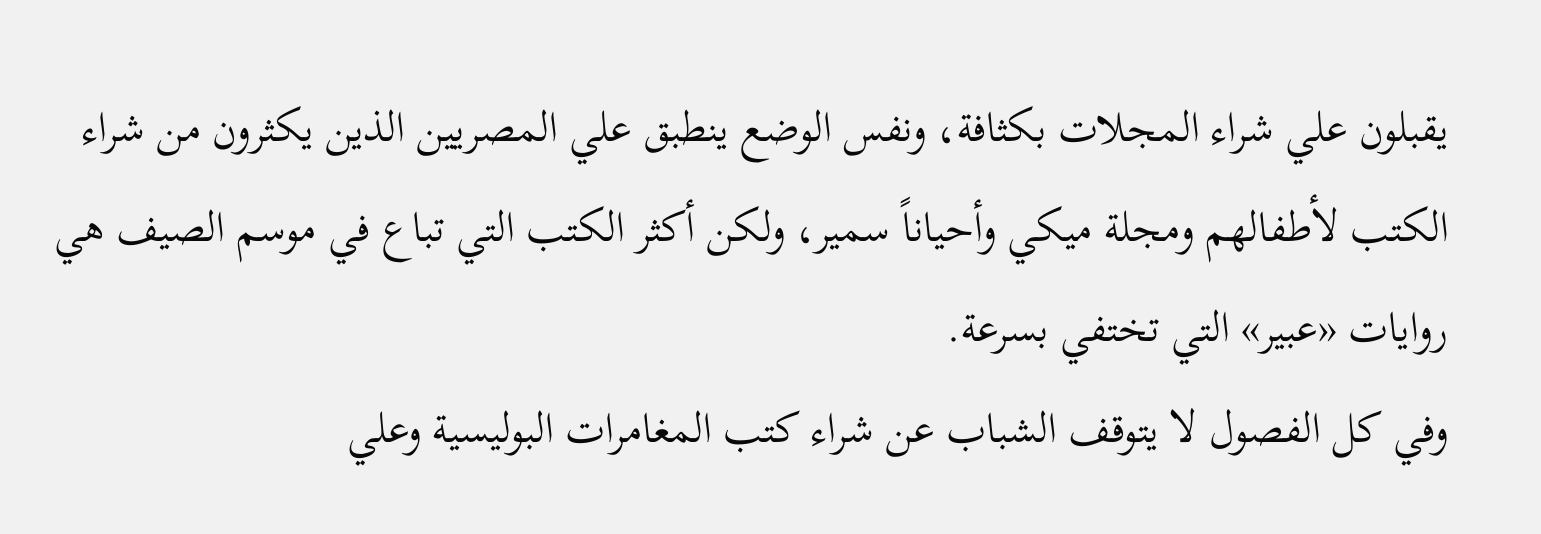يقبلون علي شراء المجلات بكثافة، ونفس الوضع ينطبق علي المصريين الذين يكثرون من شراء الكتب لأطفالهم ومجلة ميكي وأحياناً سمير، ولكن أكثر الكتب التي تباع في موسم الصيف هي روايات «عبير» التي تختفي بسرعة.
وفي كل الفصول لا يتوقف الشباب عن شراء كتب المغامرات البوليسية وعلي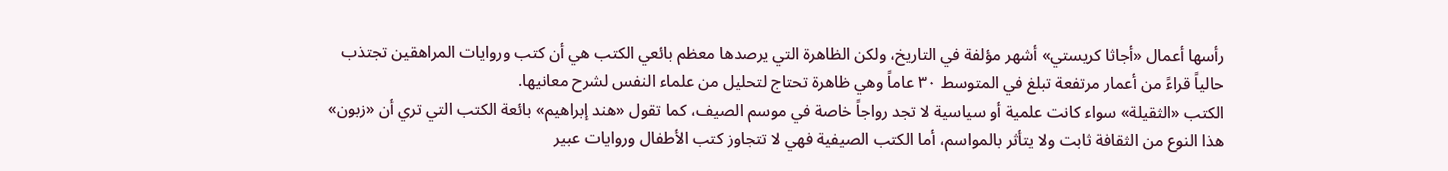رأسها أعمال «أجاثا كريستي» أشهر مؤلفة في التاريخ، ولكن الظاهرة التي يرصدها معظم بائعي الكتب هي أن كتب وروايات المراهقين تجتذب حالياً قراءً من أعمار مرتفعة تبلغ في المتوسط ٣٠ عاماً وهي ظاهرة تحتاج لتحليل من علماء النفس لشرح معانيها.
الكتب «الثقيلة» سواء كانت علمية أو سياسية لا تجد رواجاً خاصة في موسم الصيف، كما تقول «هند إبراهيم» بائعة الكتب التي تري أن «زبون» هذا النوع من الثقافة ثابت ولا يتأثر بالمواسم، أما الكتب الصيفية فهي لا تتجاوز كتب الأطفال وروايات عبير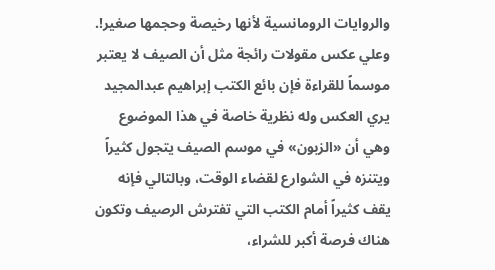والروايات الرومانسية لأنها رخيصة وحجمها صغير!.
وعلي عكس مقولات رائجة مثل أن الصيف لا يعتبر موسماً للقراءة فإن بائع الكتب إبراهيم عبدالمجيد يري العكس وله نظرية خاصة في هذا الموضوع وهي أن «الزبون» في موسم الصيف يتجول كثيراً ويتنزه في الشوارع لقضاء الوقت، وبالتالي فإنه يقف كثيراً أمام الكتب التي تفترش الرصيف وتكون هناك فرصة أكبر للشراء،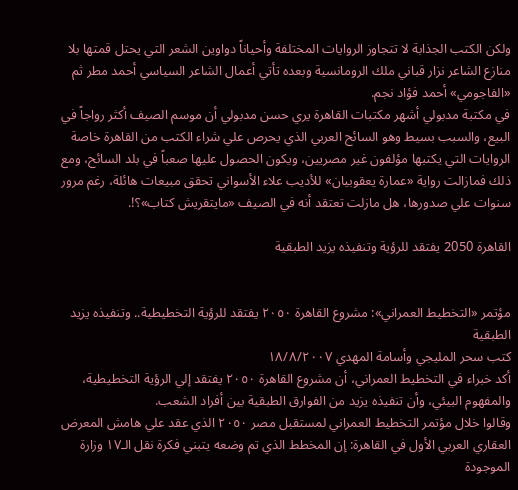ولكن الكتب الجذابة لا تتجاوز الروايات المختلفة وأحياناً دواوين الشعر التي يحتل قمتها بلا منازع الشاعر نزار قباني ملك الرومانسية وبعده تأتي أعمال الشاعر السياسي أحمد مطر ثم «الفاجومي» أحمد فؤاد نجم.
في مكتبة مدبولي أشهر مكتبات القاهرة يري حسن مدبولي أن موسم الصيف أكثر رواجاً في البيع، والسبب بسيط وهو السائح العربي الذي يحرص علي شراء الكتب من القاهرة خاصة الروايات التي يكتبها مؤلفون غير مصريين، ويكون الحصول عليها صعباً في بلد السائح، ومع ذلك فمازالت رواية «عمارة يعقوبيان» للأديب علاء الأسواني تحقق مبيعات هائلة، رغم مرور سنوات علي صدورها، هل مازلت تعتقد أنه في الصيف «مايتقريش كتاب»؟!.

القاهرة 2050 يفتقد للرؤية وتنفيذه يزيد الطبقية


مؤتمر «التخطيط العمراني»: مشروع القاهرة ٢٠٥٠ يفتقد للرؤية التخطيطية.. وتنفيذه يزيد الطبقية
كتب سحر المليجي وأسامة المهدي ١٨/٨/٢٠٠٧
أكد خبراء في التخطيط العمراني، أن مشروع القاهرة ٢٠٥٠ يفتقد إلي الرؤية التخطيطية، والمفهوم البيئي، وأن تنفيذه يزيد من الفوارق الطبقية بين أفراد الشعب.
وقالوا خلال مؤتمر التخطيط العمراني لمستقبل مصر ٢٠٥٠ الذي عقد علي هامش المعرض العقاري العربي الأول في القاهرة: إن المخطط الذي تم وضعه يتبني فكرة نقل الـ١٧ وزارة الموجودة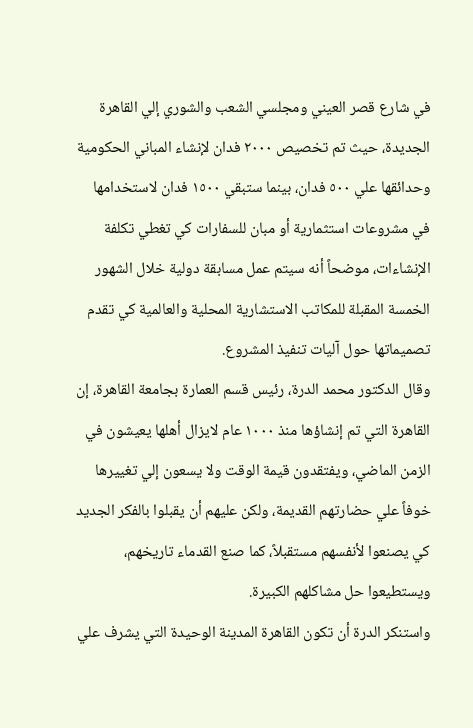في شارع قصر العيني ومجلسي الشعب والشوري إلي القاهرة الجديدة، حيث تم تخصيص ٢٠٠٠ فدان لإنشاء المباني الحكومية وحدائقها علي ٥٠٠ فدان، بينما ستبقي ١٥٠٠ فدان لاستخدامها في مشروعات استثمارية أو مبان للسفارات كي تغطي تكلفة الإنشاءات، موضحاً أنه سيتم عمل مسابقة دولية خلال الشهور الخمسة المقبلة للمكاتب الاستشارية المحلية والعالمية كي تقدم تصميماتها حول آليات تنفيذ المشروع.
وقال الدكتور محمد الدرة، رئيس قسم العمارة بجامعة القاهرة، إن القاهرة التي تم إنشاؤها منذ ١٠٠٠ عام لايزال أهلها يعيشون في الزمن الماضي، ويفتقدون قيمة الوقت ولا يسعون إلي تغييرها خوفاً علي حضارتهم القديمة، ولكن عليهم أن يقبلوا بالفكر الجديد كي يصنعوا لأنفسهم مستقبلاً، كما صنع القدماء تاريخهم، ويستطيعوا حل مشاكلهم الكبيرة.
واستنكر الدرة أن تكون القاهرة المدينة الوحيدة التي يشرف علي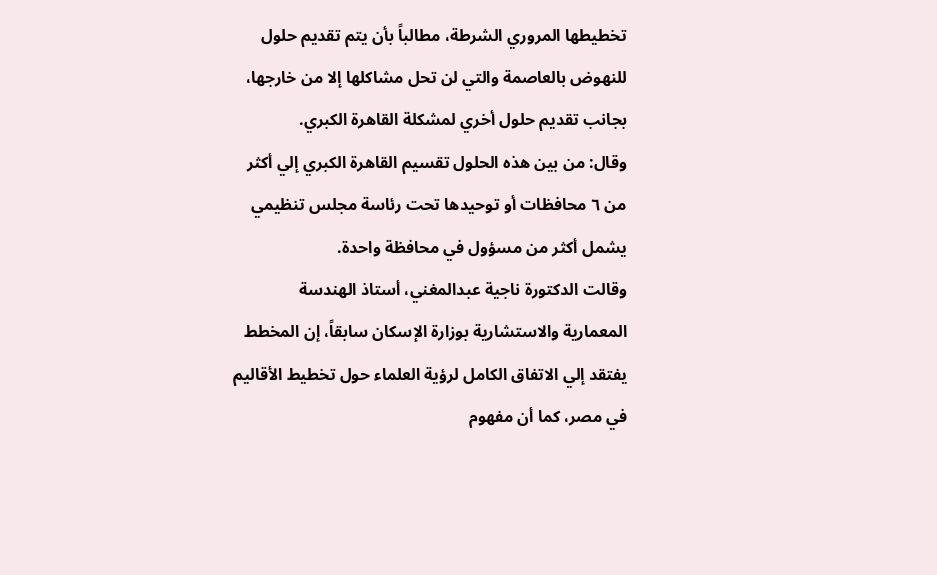تخطيطها المروري الشرطة، مطالباً بأن يتم تقديم حلول للنهوض بالعاصمة والتي لن تحل مشاكلها إلا من خارجها، بجانب تقديم حلول أخري لمشكلة القاهرة الكبري.
وقال: من بين هذه الحلول تقسيم القاهرة الكبري إلي أكثر من ٦ محافظات أو توحيدها تحت رئاسة مجلس تنظيمي يشمل أكثر من مسؤول في محافظة واحدة.
وقالت الدكتورة ناجية عبدالمغني، أستاذ الهندسة المعمارية والاستشارية بوزارة الإسكان سابقاً، إن المخطط يفتقد إلي الاتفاق الكامل لرؤية العلماء حول تخطيط الأقاليم في مصر، كما أن مفهوم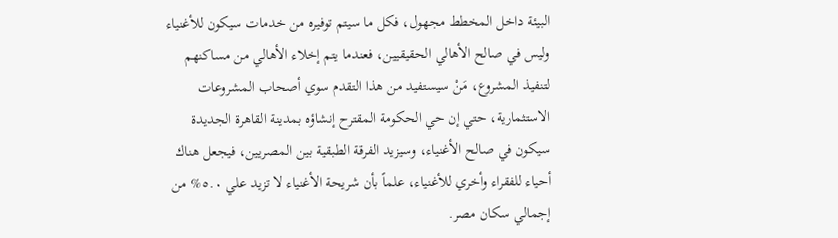البيئة داخل المخطط مجهول، فكل ما سيتم توفيره من خدمات سيكون للأغنياء وليس في صالح الأهالي الحقيقيين، فعندما يتم إخلاء الأهالي من مساكنهم لتنفيذ المشروع، مَنْ سيستفيد من هذا التقدم سوي أصحاب المشروعات الاستثمارية، حتي إن حي الحكومة المقترح إنشاؤه بمدينة القاهرة الجديدة سيكون في صالح الأغنياء، وسيزيد الفرقة الطبقية بين المصريين، فيجعل هناك أحياء للفقراء وأخري للأغنياء، علماً بأن شريحة الأغنياء لا تزيد علي ٥.٠% من إجمالي سكان مصر.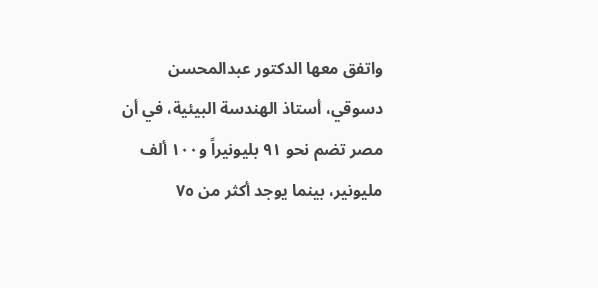واتفق معها الدكتور عبدالمحسن دسوقي، أستاذ الهندسة البيئية، في أن مصر تضم نحو ٩١ بليونيراً و١٠٠ ألف مليونير، بينما يوجد أكثر من ٧٥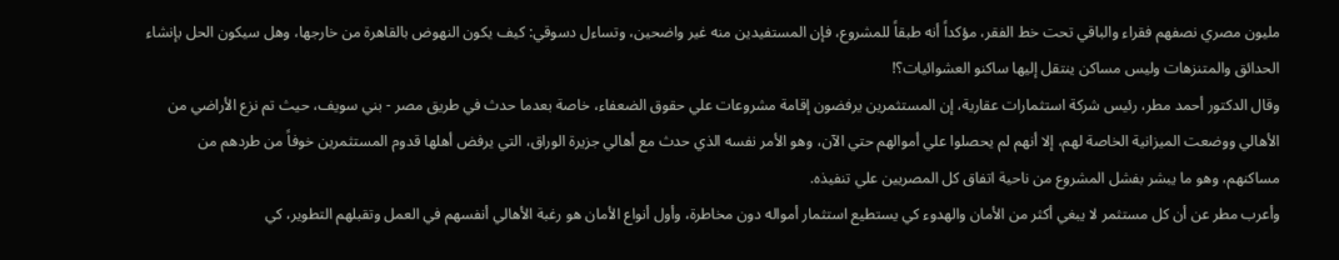مليون مصري نصفهم فقراء والباقي تحت خط الفقر، مؤكداً أنه طبقاً للمشروع، فإن المستفيدين منه غير واضحين، وتساءل دسوقي: كيف يكون النهوض بالقاهرة من خارجها، وهل سيكون الحل بإنشاء الحدائق والمتنزهات وليس مساكن ينتقل إليها ساكنو العشوائيات؟!
وقال الدكتور أحمد مطر، رئيس شركة استثمارات عقارية، إن المستثمرين يرفضون إقامة مشروعات علي حقوق الضعفاء، خاصة بعدما حدث في طريق مصر - بني سويف، حيث تم نزع الأراضي من الأهالي ووضعت الميزانية الخاصة لهم، إلا أنهم لم يحصلوا علي أموالهم حتي الآن، وهو الأمر نفسه الذي حدث مع أهالي جزيرة الوراق، التي يرفض أهلها قدوم المستثمرين خوفاً من طردهم من مساكنهم، وهو ما يبشر بفشل المشروع من ناحية اتفاق كل المصريين علي تنفيذه.
وأعرب مطر عن أن كل مستثمر لا يبغي أكثر من الأمان والهدوء كي يستطيع استثمار أمواله دون مخاطرة، وأول أنواع الأمان هو رغبة الأهالي أنفسهم في العمل وتقبلهم التطوير، كي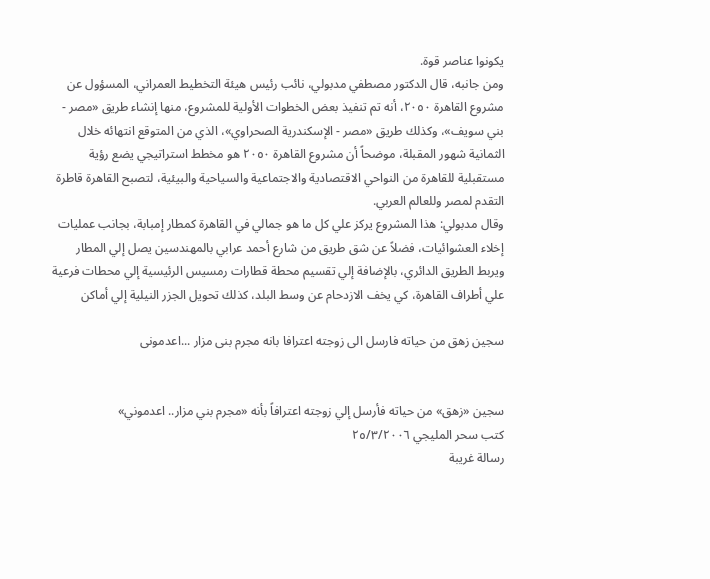يكونوا عناصر قوة.
ومن جانبه، قال الدكتور مصطفي مدبولي، نائب رئيس هيئة التخطيط العمراني، المسؤول عن مشروع القاهرة ٢٠٥٠، أنه تم تنفيذ بعض الخطوات الأولية للمشروع، منها إنشاء طريق «مصر - بني سويف»، وكذلك طريق «مصر - الإسكندرية الصحراوي»، الذي من المتوقع انتهائه خلال الثمانية شهور المقبلة، موضحاً أن مشروع القاهرة ٢٠٥٠ هو مخطط استراتيجي يضع رؤية مستقبلية للقاهرة من النواحي الاقتصادية والاجتماعية والسياحية والبيئية، لتصبح القاهرة قاطرة التقدم لمصر وللعالم العربي.
وقال مدبولي: هذا المشروع يركز علي كل ما هو جمالي في القاهرة كمطار إمبابة، بجانب عمليات إخلاء العشوائيات، فضلاً عن شق طريق من شارع أحمد عرابي بالمهندسين يصل إلي المطار ويربط الطريق الدائري، بالإضافة إلي تقسيم محطة قطارات رمسيس الرئيسية إلي محطات فرعية علي أطراف القاهرة، كي يخف الازدحام عن وسط البلد، كذلك تحويل الجزر النيلية إلي أماكن

سجين زهق من حياته فارسل الى زوجته اعترافا بانه مجرم بنى مزار ...اعدمونى


سجين «زهق» من حياته فأرسل إلي زوجته اعترافاً بأنه «مجرم بني مزار.. اعدموني»
كتب سحر المليجي ٢٥/٣/٢٠٠٦
رسالة غريبة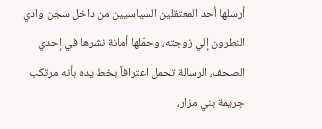أرسلها أحد المعتقلين السياسيين من داخل سجن وادي النطرون إلي زوجته، وحمّلها أمانة نشرها في إحدي الصحف، الرسالة تحمل اعترافاً بخط يده بأنه مرتكب جريمة بني مزار،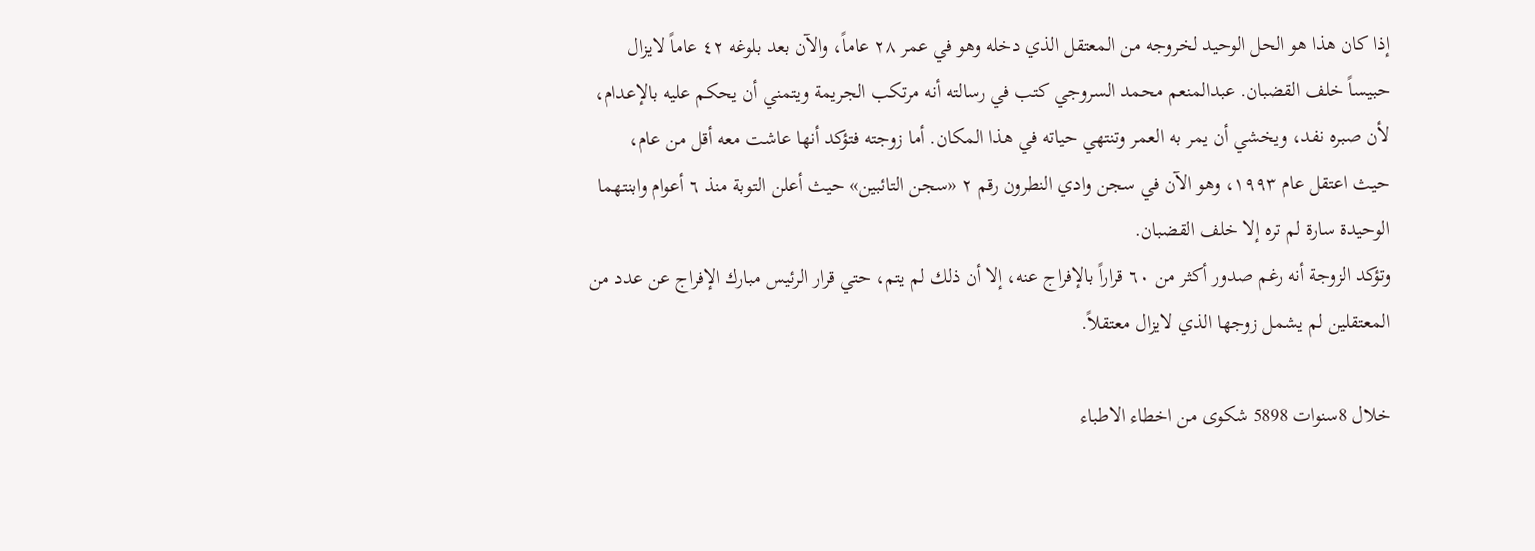إذا كان هذا هو الحل الوحيد لخروجه من المعتقل الذي دخله وهو في عمر ٢٨ عاماً، والآن بعد بلوغه ٤٢ عاماً لايزال حبيساً خلف القضبان. عبدالمنعم محمد السروجي كتب في رسالته أنه مرتكب الجريمة ويتمني أن يحكم عليه بالإعدام، لأن صبره نفد، ويخشي أن يمر به العمر وتنتهي حياته في هذا المكان. أما زوجته فتؤكد أنها عاشت معه أقل من عام، حيث اعتقل عام ١٩٩٣، وهو الآن في سجن وادي النطرون رقم ٢ «سجن التائبين» حيث أعلن التوبة منذ ٦ أعوام وابنتهما الوحيدة سارة لم تره إلا خلف القضبان.
وتؤكد الزوجة أنه رغم صدور أكثر من ٦٠ قراراً بالإفراج عنه، إلا أن ذلك لم يتم، حتي قرار الرئيس مبارك الإفراج عن عدد من المعتقلين لم يشمل زوجها الذي لايزال معتقلاً.

خلال 8سنوات 5898 شكوى من اخطاء الاطباء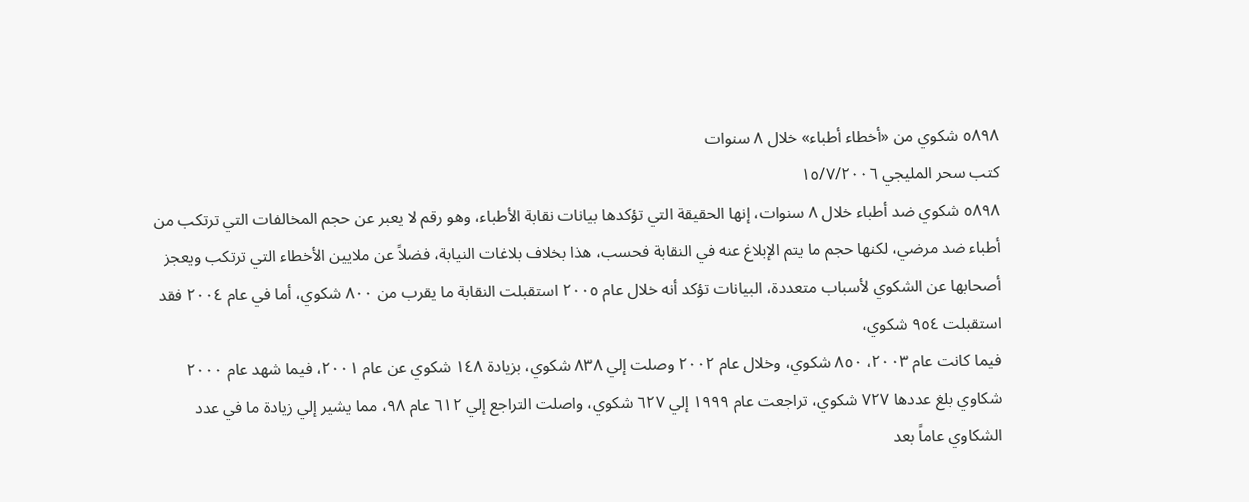٥٨٩٨ شكوي من «أخطاء أطباء» خلال ٨ سنوات
كتب سحر المليجي ١٥/٧/٢٠٠٦
٥٨٩٨ شكوي ضد أطباء خلال ٨ سنوات، إنها الحقيقة التي تؤكدها بيانات نقابة الأطباء، وهو رقم لا يعبر عن حجم المخالفات التي ترتكب من أطباء ضد مرضي، لكنها حجم ما يتم الإبلاغ عنه في النقابة فحسب، هذا بخلاف بلاغات النيابة، فضلاً عن ملايين الأخطاء التي ترتكب ويعجز أصحابها عن الشكوي لأسباب متعددة، البيانات تؤكد أنه خلال عام ٢٠٠٥ استقبلت النقابة ما يقرب من ٨٠٠ شكوي، أما في عام ٢٠٠٤ فقد استقبلت ٩٥٤ شكوي،
فيما كانت عام ٢٠٠٣، ٨٥٠ شكوي، وخلال عام ٢٠٠٢ وصلت إلي ٨٣٨ شكوي، بزيادة ١٤٨ شكوي عن عام ٢٠٠١، فيما شهد عام ٢٠٠٠ شكاوي بلغ عددها ٧٢٧ شكوي، تراجعت عام ١٩٩٩ إلي ٦٢٧ شكوي، واصلت التراجع إلي ٦١٢ عام ٩٨، مما يشير إلي زيادة ما في عدد الشكاوي عاماً بعد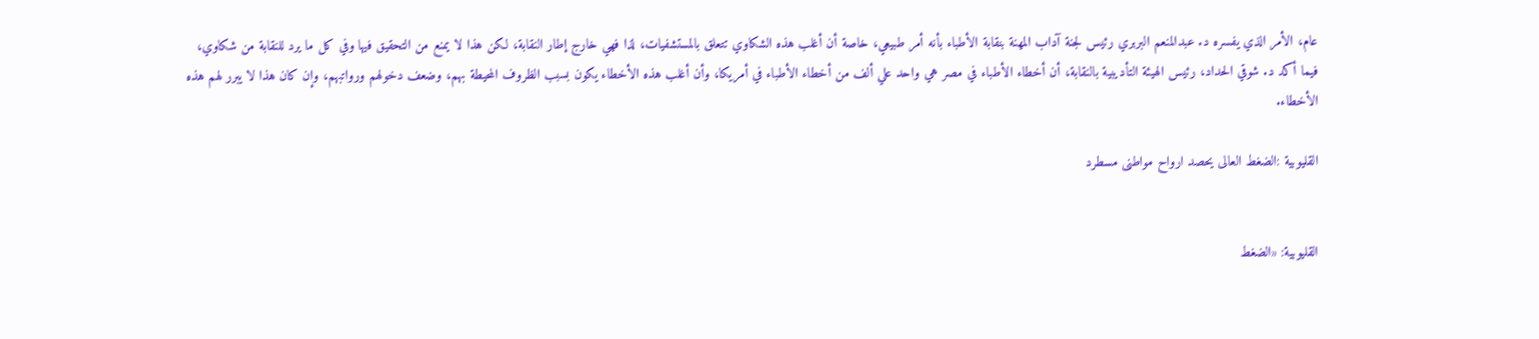عام، الأمر الذي يفسره د. عبدالمنعم البربري رئيس لجنة آداب المهنة بنقابة الأطباء بأنه أمر طبيعي، خاصة أن أغلب هذه الشكاوي تتعلق بالمستشفيات، لذا فهي خارج إطار النقابة، لكن هذا لا يمنع من التحقيق فيها وفي كل ما يرد للنقابة من شكاوي،
فيما أكد د. شوقي الحداد، رئيس الهيئة التأديبية بالنقابة، أن أخطاء الأطباء في مصر هي واحد علي ألف من أخطاء الأطباء في أمريكا، وأن أغلب هذه الأخطاء يكون بسبب الظروف المحيطة بهم، وضعف دخولهم ورواتبهم، وإن كان هذا لا يبرر لهم هذه الأخطاء.

القليوبية :الضغط العالى يحصد ارواح مواطنى مسطرد


القليوبية: «الضغط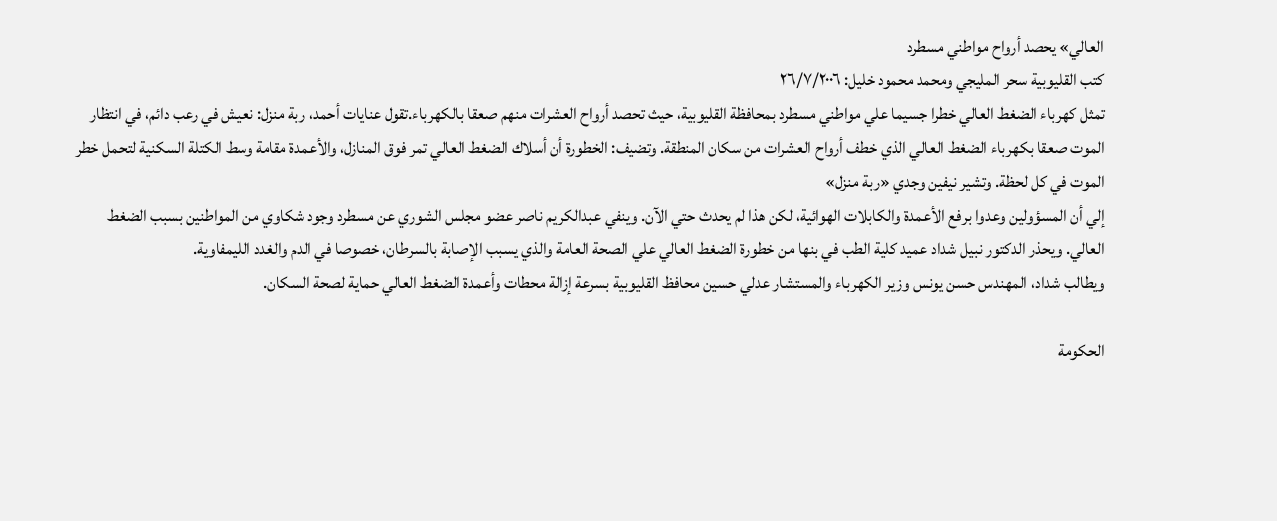العالي» يحصد أرواح مواطني مسطرد
كتب القليوبية سحر المليجي ومحمد محمود خليل: ٢٦/٧/٢٠٠٦
تمثل كهرباء الضغط العالي خطرا جسيما علي مواطني مسطرد بمحافظة القليوبية، حيث تحصد أرواح العشرات منهم صعقا بالكهرباء.تقول عنايات أحمد، ربة منزل: نعيش في رعب دائم، في انتظار الموت صعقا بكهرباء الضغط العالي الذي خطف أرواح العشرات من سكان المنطقة. وتضيف: الخطورة أن أسلاك الضغط العالي تمر فوق المنازل، والأعمدة مقامة وسط الكتلة السكنية لتحمل خطر الموت في كل لحظة. وتشير نيفين وجدي «ربة منزل»
إلي أن المسؤولين وعدوا برفع الأعمدة والكابلات الهوائية، لكن هذا لم يحدث حتي الآن. وينفي عبدالكريم ناصر عضو مجلس الشوري عن مسطرد وجود شكاوي من المواطنين بسبب الضغط العالي. ويحذر الدكتور نبيل شداد عميد كلية الطب في بنها من خطورة الضغط العالي علي الصحة العامة والذي يسبب الإصابة بالسرطان، خصوصا في الدم والغدد الليمفاوية.
ويطالب شداد، المهندس حسن يونس وزير الكهرباء والمستشار عدلي حسين محافظ القليوبية بسرعة إزالة محطات وأعمدة الضغط العالي حماية لصحة السكان.

الحكومة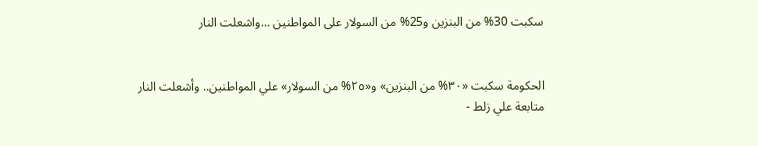سكبت 30% من البنزين و25% من السولار على المواطنين ...واشعلت النار


الحكومة سكبت «٣٠% من البنزين» و«٢٥% من السولار» علي المواطنين.. وأشعلت النار
متابعة علي زلط -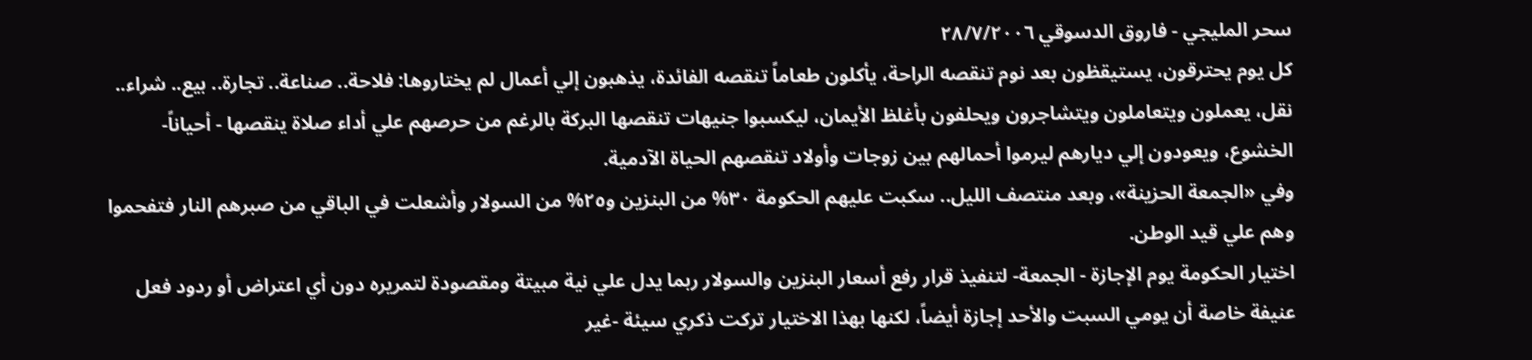سحر المليجي - فاروق الدسوقي ٢٨/٧/٢٠٠٦
كل يوم يحترقون، يستيقظون بعد نوم تنقصه الراحة، يأكلون طعاماً تنقصه الفائدة، يذهبون إلي أعمال لم يختاروها: فلاحة.. صناعة.. تجارة.. بيع.. شراء.. نقل، يعملون ويتعاملون ويتشاجرون ويحلفون بأغلظ الأيمان، ليكسبوا جنيهات تنقصها البركة بالرغم من حرصهم علي أداء صلاة ينقصها - أحياناً- الخشوع، ويعودون إلي ديارهم ليرموا أحمالهم بين زوجات وأولاد تنقصهم الحياة الآدمية.
وفي «الجمعة الحزينة»، وبعد منتصف الليل.. سكبت عليهم الحكومة ٣٠% من البنزين و٢٥% من السولار وأشعلت في الباقي من صبرهم النار فتفحموا وهم علي قيد الوطن.
اختيار الحكومة يوم الإجازة - الجمعة- لتنفيذ قرار رفع أسعار البنزين والسولار ربما يدل علي نية مبيتة ومقصودة لتمريره دون أي اعتراض أو ردود فعل عنيفة خاصة أن يومي السبت والأحد إجازة أيضاً، لكنها بهذا الاختيار تركت ذكري سيئة -غير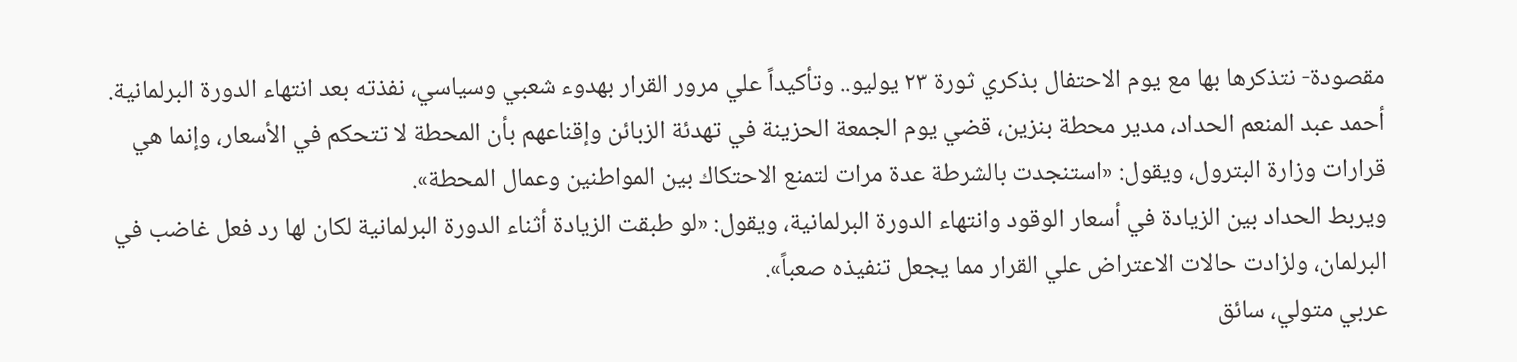مقصودة- نتذكرها بها مع يوم الاحتفال بذكري ثورة ٢٣ يوليو.. وتأكيداً علي مرور القرار بهدوء شعبي وسياسي، نفذته بعد انتهاء الدورة البرلمانية.
أحمد عبد المنعم الحداد، مدير محطة بنزين، قضي يوم الجمعة الحزينة في تهدئة الزبائن وإقناعهم بأن المحطة لا تتحكم في الأسعار، وإنما هي قرارات وزارة البترول، ويقول: «استنجدت بالشرطة عدة مرات لتمنع الاحتكاك بين المواطنين وعمال المحطة».
ويربط الحداد بين الزيادة في أسعار الوقود وانتهاء الدورة البرلمانية، ويقول: «لو طبقت الزيادة أثناء الدورة البرلمانية لكان لها رد فعل غاضب في البرلمان، ولزادت حالات الاعتراض علي القرار مما يجعل تنفيذه صعباً».
عربي متولي، سائق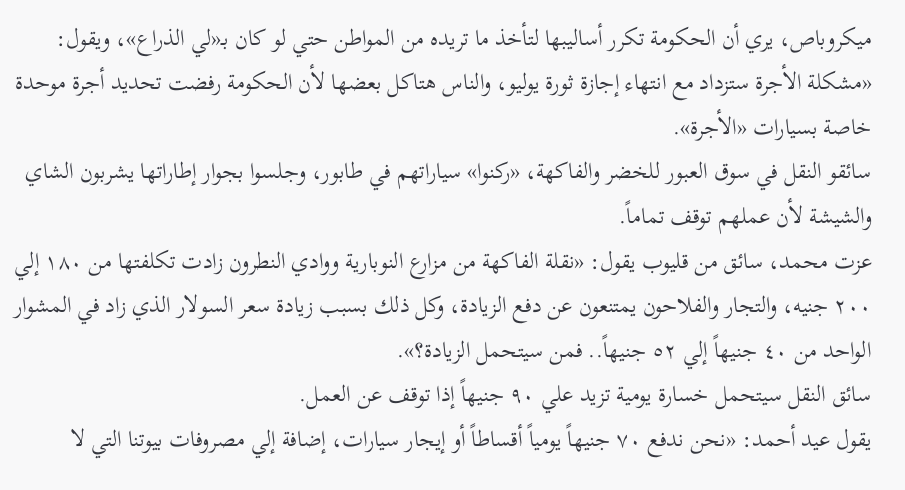ميكروباص، يري أن الحكومة تكرر أساليبها لتأخذ ما تريده من المواطن حتي لو كان بـ«لي الذراع»، ويقول: «مشكلة الأجرة ستزداد مع انتهاء إجازة ثورة يوليو، والناس هتاكل بعضها لأن الحكومة رفضت تحديد أجرة موحدة خاصة بسيارات «الأجرة».
سائقو النقل في سوق العبور للخضر والفاكهة، «ركنوا» سياراتهم في طابور، وجلسوا بجوار إطاراتها يشربون الشاي والشيشة لأن عملهم توقف تماماً.
عزت محمد، سائق من قليوب يقول: «نقلة الفاكهة من مزارع النوبارية ووادي النطرون زادت تكلفتها من ١٨٠ إلي ٢٠٠ جنيه، والتجار والفلاحون يمتنعون عن دفع الزيادة، وكل ذلك بسبب زيادة سعر السولار الذي زاد في المشوار الواحد من ٤٠ جنيهاً إلي ٥٢ جنيهاً.. فمن سيتحمل الزيادة؟».
سائق النقل سيتحمل خسارة يومية تزيد علي ٩٠ جنيهاً إذا توقف عن العمل.
يقول عيد أحمد: «نحن ندفع ٧٠ جنيهاً يومياً أقساطاً أو إيجار سيارات، إضافة إلي مصروفات بيوتنا التي لا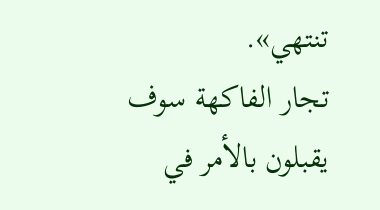تنتهي».
تجار الفاكهة سوف يقبلون بالأمر في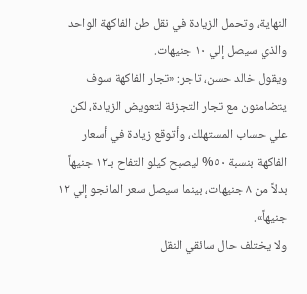النهاية، وتحمل الزيادة في نقل طن الفاكهة الواحد والذي سيصل إلي ١٠ جنيهات.
ويقول خالد حسن، تاجر: «تجار الفاكهة سوف يتضامنون مع تجار التجزئة لتعويض الزيادة، لكن علي حساب المستهلك، وأتوقع زيادة في أسعار الفاكهة بنسبة ٥٠% ليصبح كيلو التفاح بـ١٢ جنيهاً بدلاً من ٨ جنيهات، بينما سيصل سعر المانجو إلي ١٢ جنيهاً».
ولا يختلف حال سائقي النقل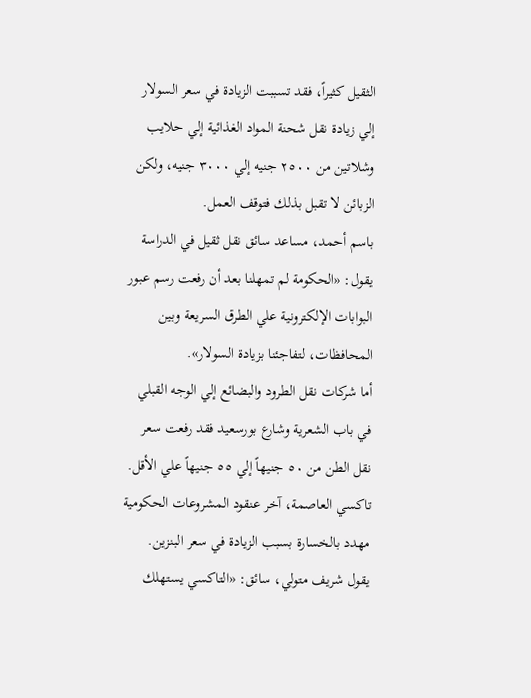الثقيل كثيراً، فقد تسببت الزيادة في سعر السولار إلي زيادة نقل شحنة المواد الغذائية إلي حلايب وشلاتين من ٢٥٠٠ جنيه إلي ٣٠٠٠ جنيه، ولكن الزبائن لا تقبل بذلك فتوقف العمل.
باسم أحمد، مساعد سائق نقل ثقيل في الدراسة يقول: «الحكومة لم تمهلنا بعد أن رفعت رسم عبور البوابات الإلكترونية علي الطرق السريعة وبين المحافظات، لتفاجئنا بزيادة السولار».
أما شركات نقل الطرود والبضائع إلي الوجه القبلي في باب الشعرية وشارع بورسعيد فقد رفعت سعر نقل الطن من ٥٠ جنيهاً إلي ٥٥ جنيهاً علي الأقل.
تاكسي العاصمة، آخر عنقود المشروعات الحكومية مهدد بالخسارة بسبب الزيادة في سعر البنزين.
يقول شريف متولي، سائق: «التاكسي يستهلك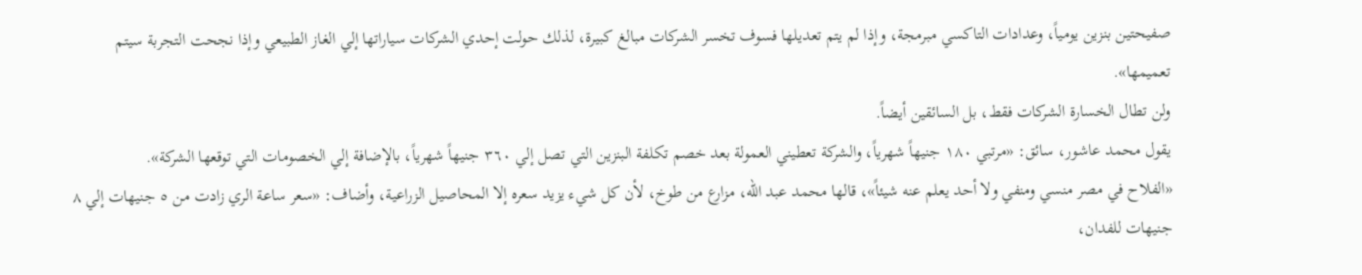صفيحتين بنزين يومياً، وعدادات التاكسي مبرمجة، وإذا لم يتم تعديلها فسوف تخسر الشركات مبالغ كبيرة، لذلك حولت إحدي الشركات سياراتها إلي الغاز الطبيعي وإذا نجحت التجربة سيتم تعميمها».
ولن تطال الخسارة الشركات فقط، بل السائقين أيضاً.
يقول محمد عاشور، سائق: «مرتبي ١٨٠ جنيهاً شهرياً، والشركة تعطيني العمولة بعد خصم تكلفة البنزين التي تصل إلي ٣٦٠ جنيهاً شهرياً، بالإضافة إلي الخصومات التي توقعها الشركة».
«الفلاح في مصر منسي ومنفي ولا أحد يعلم عنه شيئاً»، قالها محمد عبد الله، مزارع من طوخ، لأن كل شيء يزيد سعره إلا المحاصيل الزراعية، وأضاف: «سعر ساعة الري زادت من ٥ جنيهات إلي ٨ جنيهات للفدان،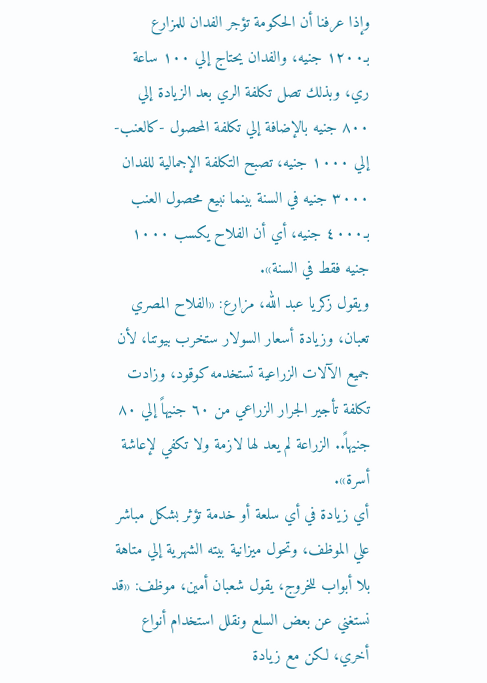وإذا عرفنا أن الحكومة تؤجر الفدان للمزارع بـ١٢٠٠ جنيه، والفدان يحتاج إلي ١٠٠ ساعة ري، وبذلك تصل تكلفة الري بعد الزيادة إلي ٨٠٠ جنيه بالإضافة إلي تكلفة المحصول -كالعنب- إلي ١٠٠٠ جنيه، تصبح التكلفة الإجمالية للفدان ٣٠٠٠ جنيه في السنة بينما نبيع محصول العنب بـ٤٠٠٠ جنيه، أي أن الفلاح يكسب ١٠٠٠ جنيه فقط في السنة».
ويقول زكريا عبد الله، مزارع: «الفلاح المصري تعبان، وزيادة أسعار السولار ستخرب بيوتنا، لأن جميع الآلات الزراعية تستخدمه كوقود، وزادت تكلفة تأجير الجرار الزراعي من ٦٠ جنيهاً إلي ٨٠ جنيهاً.. الزراعة لم يعد لها لازمة ولا تكفي لإعاشة أسرة».
أي زيادة في أي سلعة أو خدمة تؤثر بشكل مباشر علي الموظف، وتحول ميزانية بيته الشهرية إلي متاهة بلا أبواب للخروج، يقول شعبان أمين، موظف: «قد نستغني عن بعض السلع ونقلل استخدام أنواع أخري، لكن مع زيادة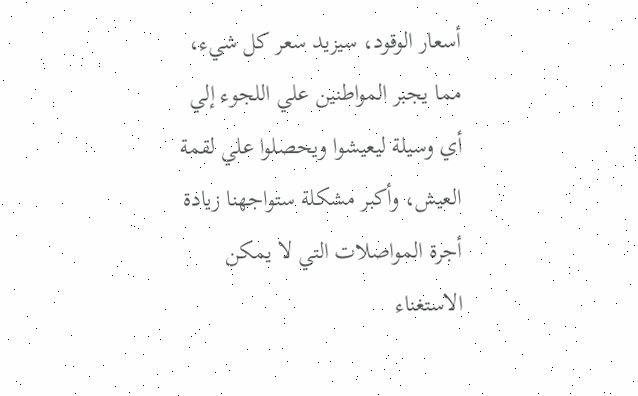أسعار الوقود، سيزيد سعر كل شيء، مما يجبر المواطنين علي اللجوء إلي أي وسيلة ليعيشوا ويحصلوا علي لقمة العيش، وأكبر مشكلة ستواجهنا زيادة أجرة المواصلات التي لا يمكن الاستغناء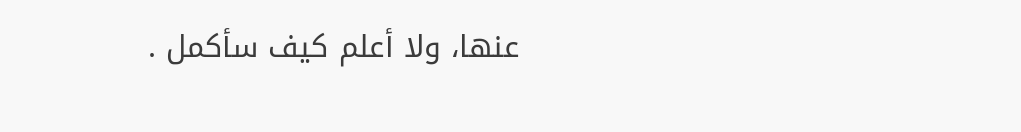عنها، ولا أعلم كيف سأكمل .